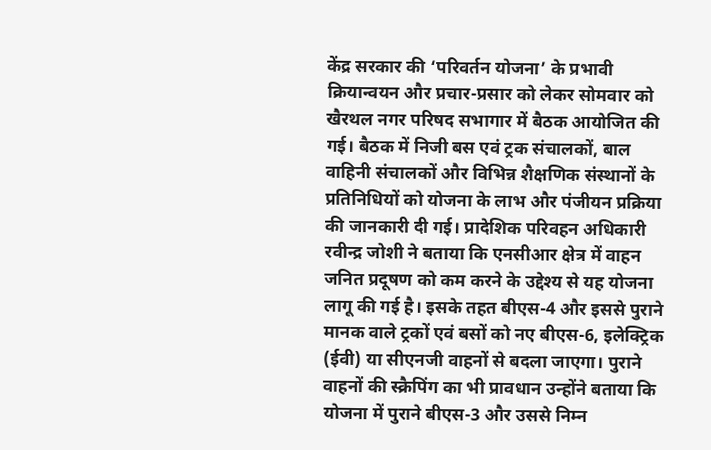केंद्र सरकार की ‘परिवर्तन योजना’ के प्रभावी क्रियान्वयन और प्रचार-प्रसार को लेकर सोमवार को खैरथल नगर परिषद सभागार में बैठक आयोजित की गई। बैठक में निजी बस एवं ट्रक संचालकों, बाल वाहिनी संचालकों और विभिन्न शैक्षणिक संस्थानों के प्रतिनिधियों को योजना के लाभ और पंजीयन प्रक्रिया की जानकारी दी गई। प्रादेशिक परिवहन अधिकारी रवीन्द्र जोशी ने बताया कि एनसीआर क्षेत्र में वाहन जनित प्रदूषण को कम करने के उद्देश्य से यह योजना लागू की गई है। इसके तहत बीएस-4 और इससे पुराने मानक वाले ट्रकों एवं बसों को नए बीएस-6, इलेक्ट्रिक (ईवी) या सीएनजी वाहनों से बदला जाएगा। पुराने वाहनों की स्क्रैपिंग का भी प्रावधान उन्होंने बताया कि योजना में पुराने बीएस-3 और उससे निम्न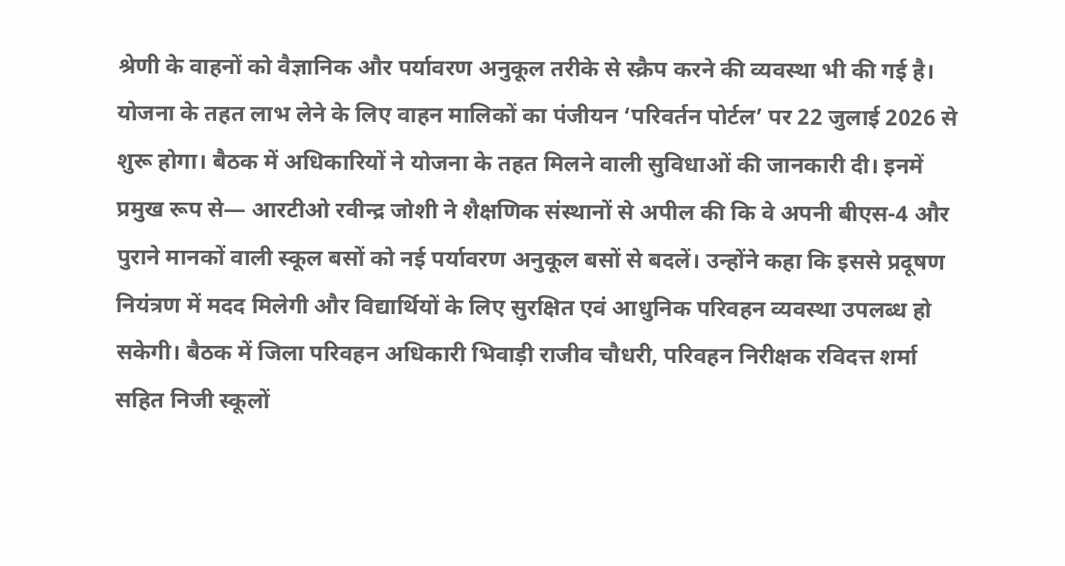श्रेणी के वाहनों को वैज्ञानिक और पर्यावरण अनुकूल तरीके से स्क्रैप करने की व्यवस्था भी की गई है। योजना के तहत लाभ लेने के लिए वाहन मालिकों का पंजीयन ‘परिवर्तन पोर्टल’ पर 22 जुलाई 2026 से शुरू होगा। बैठक में अधिकारियों ने योजना के तहत मिलने वाली सुविधाओं की जानकारी दी। इनमें प्रमुख रूप से— आरटीओ रवीन्द्र जोशी ने शैक्षणिक संस्थानों से अपील की कि वे अपनी बीएस-4 और पुराने मानकों वाली स्कूल बसों को नई पर्यावरण अनुकूल बसों से बदलें। उन्होंने कहा कि इससे प्रदूषण नियंत्रण में मदद मिलेगी और विद्यार्थियों के लिए सुरक्षित एवं आधुनिक परिवहन व्यवस्था उपलब्ध हो सकेगी। बैठक में जिला परिवहन अधिकारी भिवाड़ी राजीव चौधरी, परिवहन निरीक्षक रविदत्त शर्मा सहित निजी स्कूलों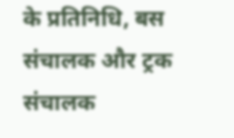के प्रतिनिधि, बस संचालक और ट्रक संचालक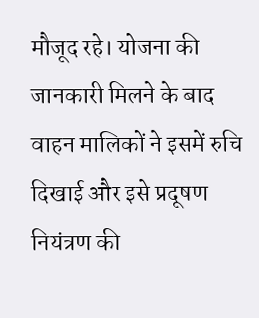मौजूद रहे। योजना की जानकारी मिलने के बाद वाहन मालिकों ने इसमें रुचि दिखाई और इसे प्रदूषण नियंत्रण की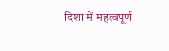दिशा में महत्वपूर्ण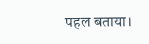पहल बताया।